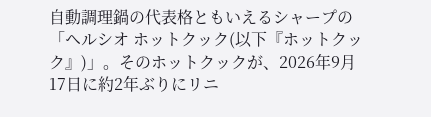自動調理鍋の代表格ともいえるシャープの「ヘルシオ ホットクック(以下『ホットクック』)」。そのホットクックが、2026年9月17日に約2年ぶりにリニ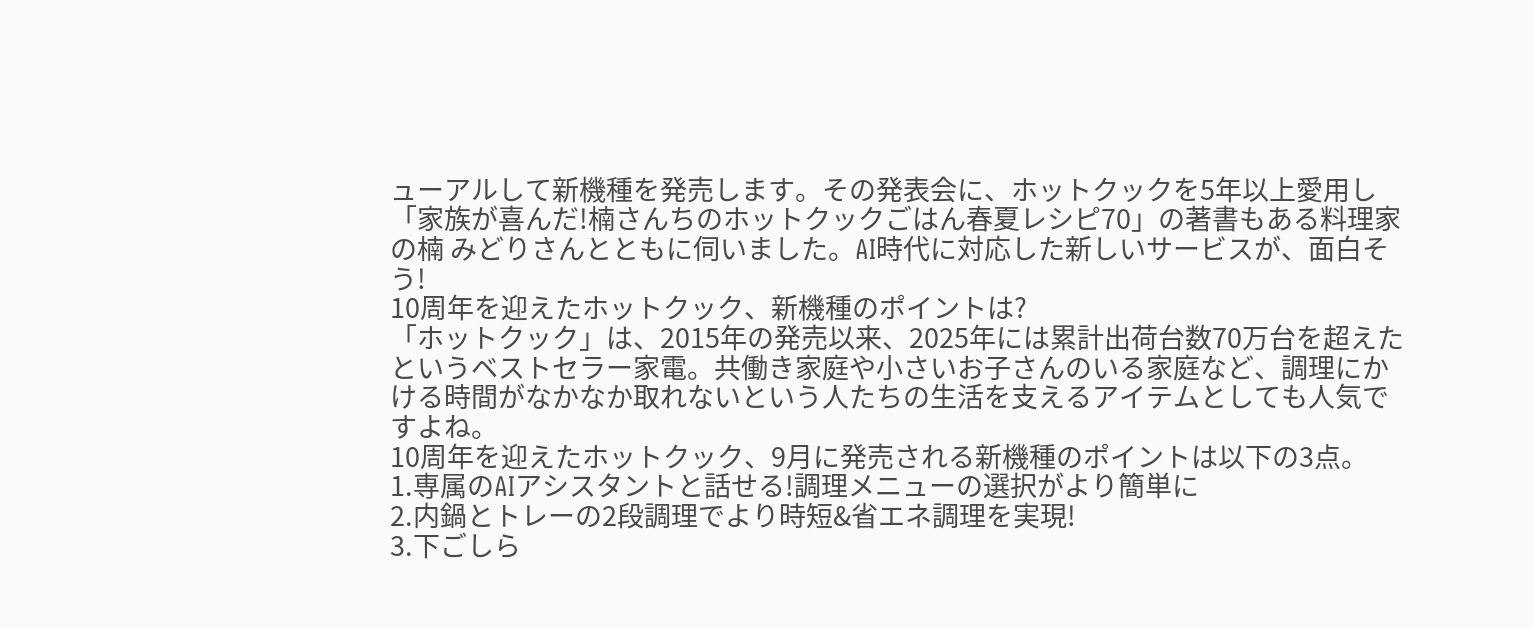ューアルして新機種を発売します。その発表会に、ホットクックを5年以上愛用し「家族が喜んだ!楠さんちのホットクックごはん春夏レシピ70」の著書もある料理家の楠 みどりさんとともに伺いました。AI時代に対応した新しいサービスが、面白そう!
10周年を迎えたホットクック、新機種のポイントは?
「ホットクック」は、2015年の発売以来、2025年には累計出荷台数70万台を超えたというベストセラー家電。共働き家庭や小さいお子さんのいる家庭など、調理にかける時間がなかなか取れないという人たちの生活を支えるアイテムとしても人気ですよね。
10周年を迎えたホットクック、9月に発売される新機種のポイントは以下の3点。
1.専属のAIアシスタントと話せる!調理メニューの選択がより簡単に
2.内鍋とトレーの2段調理でより時短&省エネ調理を実現!
3.下ごしら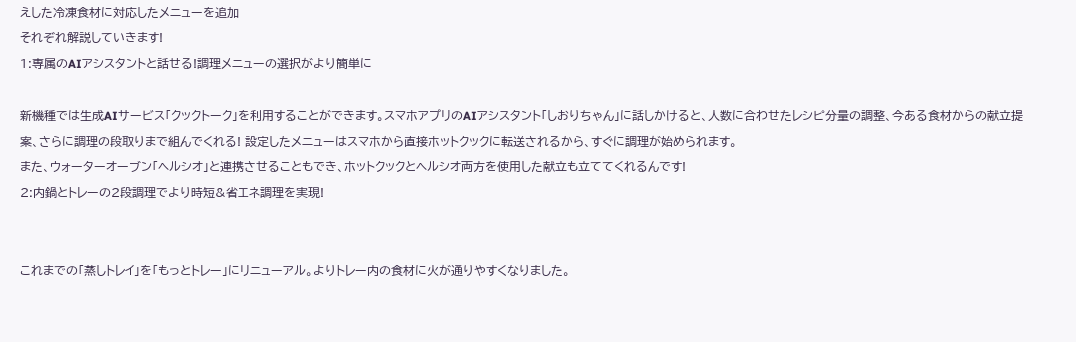えした冷凍食材に対応したメニューを追加
それぞれ解説していきます!
1:専属のAIアシスタントと話せる!調理メニューの選択がより簡単に

新機種では生成AIサービス「クックトーク」を利用することができます。スマホアプリのAIアシスタント「しおりちゃん」に話しかけると、人数に合わせたレシピ分量の調整、今ある食材からの献立提案、さらに調理の段取りまで組んでくれる! 設定したメニューはスマホから直接ホットクックに転送されるから、すぐに調理が始められます。
また、ウォーターオーブン「ヘルシオ」と連携させることもでき、ホットクックとヘルシオ両方を使用した献立も立ててくれるんです!
2:内鍋とトレーの2段調理でより時短&省エネ調理を実現!


これまでの「蒸しトレイ」を「もっとトレー」にリニューアル。よりトレー内の食材に火が通りやすくなりました。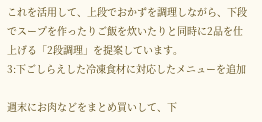これを活用して、上段でおかずを調理しながら、下段でスープを作ったりご飯を炊いたりと同時に2品を仕上げる「2段調理」を提案しています。
3:下ごしらえした冷凍食材に対応したメニューを追加

週末にお肉などをまとめ買いして、下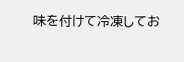味を付けて冷凍してお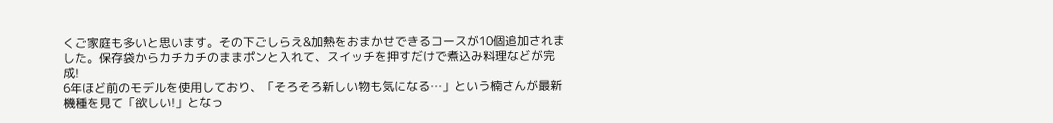くご家庭も多いと思います。その下ごしらえ&加熱をおまかせできるコースが10個追加されました。保存袋からカチカチのままポンと入れて、スイッチを押すだけで煮込み料理などが完成!
6年ほど前のモデルを使用しており、「そろそろ新しい物も気になる…」という楠さんが最新機種を見て「欲しい!」となっ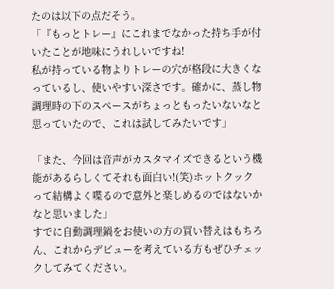たのは以下の点だそう。
「『もっとトレー』にこれまでなかった持ち手が付いたことが地味にうれしいですね!
私が持っている物よりトレーの穴が格段に大きくなっているし、使いやすい深さです。確かに、蒸し物調理時の下のスペースがちょっともったいないなと思っていたので、これは試してみたいです」

「また、今回は音声がカスタマイズできるという機能があるらしくてそれも面白い!(笑)ホットクックって結構よく喋るので意外と楽しめるのではないかなと思いました」
すでに自動調理鍋をお使いの方の買い替えはもちろん、これからデビューを考えている方もぜひチェックしてみてください。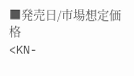■発売日/市場想定価格
<KN-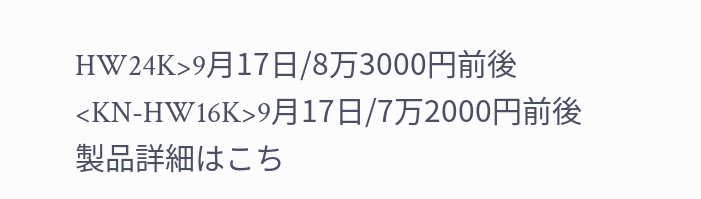HW24K>9月17日/8万3000円前後
<KN-HW16K>9月17日/7万2000円前後
製品詳細はこち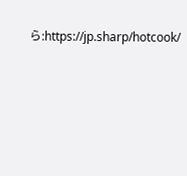ら:https://jp.sharp/hotcook/